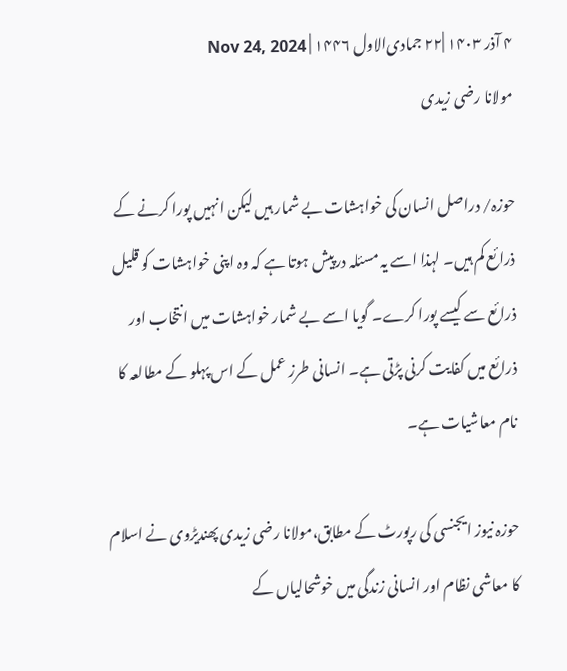۴ آذر ۱۴۰۳ |۲۲ جمادی‌الاول ۱۴۴۶ | Nov 24, 2024
مولانا رضی زیدی

حوزہ/ دراصل انسان کی خواہشات بے شمار ہیں لیکن انہیں پورا کرنے کے ذرائع کم ہیں۔ لہذا اسے یہ مسئلہ درپیش ہوتا ہے کہ وہ اپنی خواہشات کو قلیل ذرائع سے کیسے پورا کرے۔ گویا اسے بے شمار خواہشات میں انتخاب اور ذرائع میں کفایت کرنی پڑتی ہے۔ انسانی طرز عمل کے اس پہلو کے مطالعہ کا نام معاشیات ہے۔

حوزہ نیوز ایجنسی کی رپورٹ کے مطابق،مولانا رضی زیدی پھندیڑوی نے اسلام کا معاشی نظام اور انسانی زندگی میں خوشحالیاں کے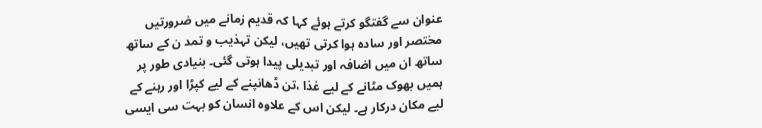عنوان سے گفتگو کرتے ہوئے کہا کہ قدیم زمانے میں ضرورتیں مختصر اور سادہ ہوا کرتی تھیں، لیکن تہذیب و تمد ن کے ساتھ ساتھ ان میں اضافہ اور تبدیلی پیدا ہوتی گئی۔ بنیادی طور پر ہمیں بھوک مٹانے کے لیے غذا ،تن ڈھانپنے کے لیے کپڑا اور رہنے کے لیے مکان درکار ہے۔ لیکن اس کے علاوہ انسان کو بہت سی ایسی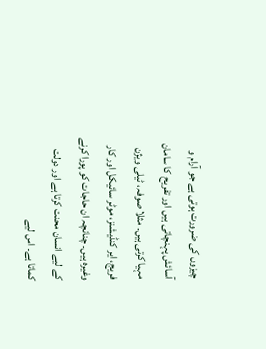چیزوں کی ضرورت ہوتی ہے جو آرام و آسائش پہنچاتی ہیں اور تفریح کا سامان مہیا کرتی ہیں۔ مثلا صوفہ، ٹیلی ویژن فریج، ایر کنڈیشنز، موٹر سائیکل اور کار وغیرہ ہیں۔ چنانچہ ان حاجات کو پورا کرنے کے لیے انسان محنت کرتا ہے اور دولت کماتا ہے۔ اس لیے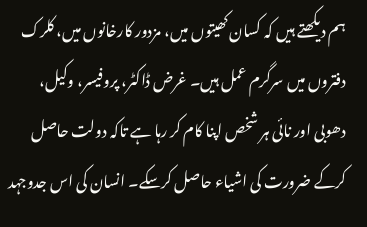ہم دیکھتے ہیں کہ کسان کھیتوں میں، مزدور کارخانوں میں، کلرک دفتروں میں سرگرم عمل ہیں۔ غرض ڈاکٹر، پروفیسر، وکیل، دھوبی اور نائی ہر شخص اپنا کام کر رہا ہے تاکہ دولت حاصل کرکے ضرورت کی اشیاء حاصل کرسکے۔ انسان کی اس جدوجہد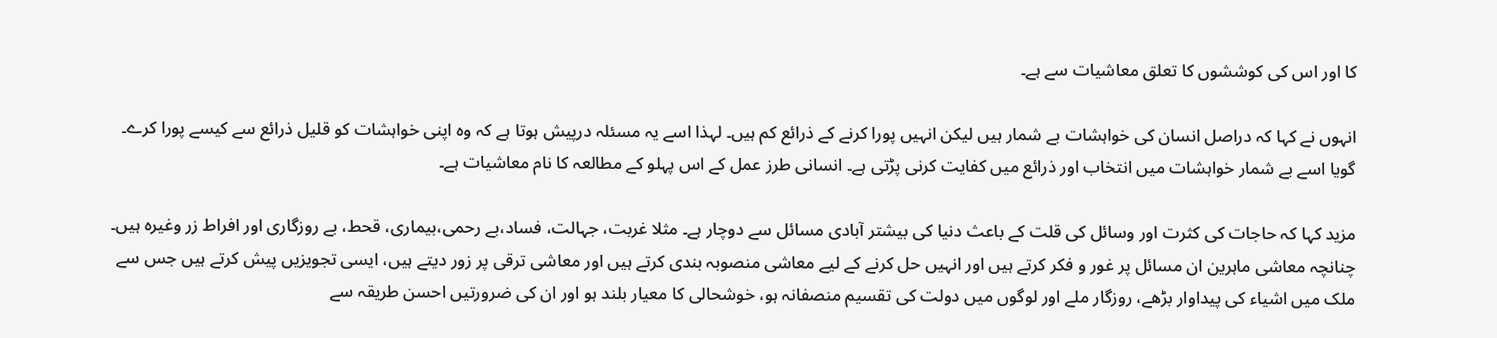کا اور اس کی کوششوں کا تعلق معاشیات سے ہے۔

انہوں نے کہا کہ دراصل انسان کی خواہشات بے شمار ہیں لیکن انہیں پورا کرنے کے ذرائع کم ہیں۔ لہذا اسے یہ مسئلہ درپیش ہوتا ہے کہ وہ اپنی خواہشات کو قلیل ذرائع سے کیسے پورا کرے۔ گویا اسے بے شمار خواہشات میں انتخاب اور ذرائع میں کفایت کرنی پڑتی ہے۔ انسانی طرز عمل کے اس پہلو کے مطالعہ کا نام معاشیات ہے۔

مزید کہا کہ حاجات کی کثرت اور وسائل کی قلت کے باعث دنیا کی بیشتر آبادی مسائل سے دوچار ہے۔ مثلا غربت، جہالت، فساد،بے رحمی،بیماری، قحط، بے روزگاری اور افراط زر وغیرہ ہیں۔ چنانچہ معاشی ماہرین ان مسائل پر غور و فکر کرتے ہیں اور انہیں حل کرنے کے لیے معاشی منصوبہ بندی کرتے ہیں اور معاشی ترقی پر زور دیتے ہیں، ایسی تجویزیں پیش کرتے ہیں جس سے ملک میں اشیاء کی پیداوار بڑھے، روزگار ملے اور لوگوں میں دولت کی تقسیم منصفانہ ہو، خوشحالی کا معیار بلند ہو اور ان کی ضرورتیں احسن طریقہ سے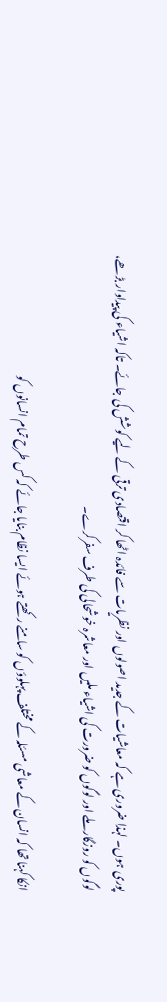پوری ہوں۔ لہذا ضروری ہے کہ معاشیات کے جدید اصولوں اور نظریات سے فائدہ اٹھا کر اقتصادی ترقی کے لیے کوشش کی جائے۔ تاکہ اشیاء کی پیداوار بڑھے، لوگوں کو روزگار ملے اور لوگوں کو ضرورت کی اشیاء ملیں اور معاشرہ خوشحالی کی طرف سفرکرے۔

انکا کہنا تھا کہ انسان کے معاشی مسئلہ کے مختلف پہلوؤں کو سامنے رکھتے ہوئے ایسا نظام بنایا جائے کہ کس طرح تمام انسانوں کو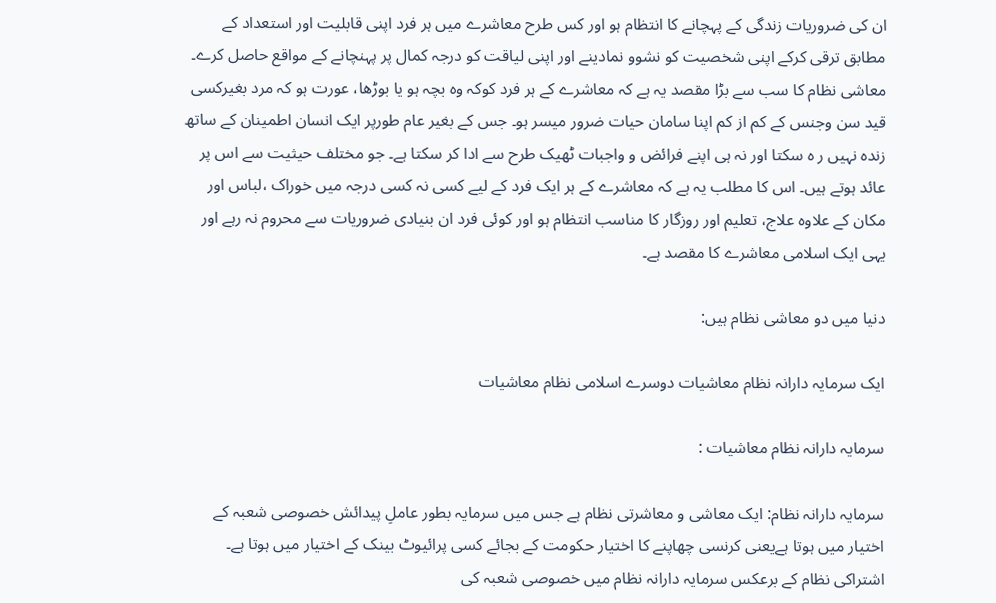ان کی ضروریات زندگی کے پہچانے کا انتظام ہو اور کس طرح معاشرے میں ہر فرد اپنی قابلیت اور استعداد کے مطابق ترقی کرکے اپنی شخصیت کو نشوو نمادینے اور اپنی لیاقت کو درجہ کمال پر پہنچانے کے مواقع حاصل کرے۔
معاشی نظام کا سب سے بڑا مقصد یہ ہے کہ معاشرے کے ہر فرد کوکہ وہ بچہ ہو یا بوڑھا، عورت ہو کہ مرد بغیرکسی قید سن وجنس کے کم از کم اپنا سامان حیات ضرور میسر ہو۔ جس کے بغیر عام طورپر ایک انسان اطمینان کے ساتھ زندہ نہیں ر ہ سکتا اور نہ ہی اپنے فرائض و واجبات ٹھیک طرح سے ادا کر سکتا ہے۔ جو مختلف حیثیت سے اس پر عائد ہوتے ہیں۔ اس کا مطلب یہ ہے کہ معاشرے کے ہر ایک فرد کے لیے کسی نہ کسی درجہ میں خوراک ،لباس اور مکان کے علاوہ علاج، تعلیم اور روزگار کا مناسب انتظام ہو اور کوئی فرد ان بنیادی ضروریات سے محروم نہ رہے اور یہی ایک اسلامی معاشرے کا مقصد ہے۔

دنیا میں دو معاشی نظام ہیں:

ایک سرمایہ دارانہ نظام معاشیات دوسرے اسلامی نظام معاشیات

سرمایہ دارانہ نظام معاشیات :

سرمایہ دارانہ نظام: ایک معاشی و معاشرتی نظام ہے جس میں سرمایہ بطور عاملِ پیدائش خصوصی شعبہ کے اختیار میں ہوتا ہےیعنی کرنسی چھاپنے کا اختیار حکومت کے بجائے کسی پرائیوٹ بینک کے اختیار میں ہوتا ہے۔ اشتراکی نظام کے برعکس سرمایہ دارانہ نظام میں خصوصی شعبہ کی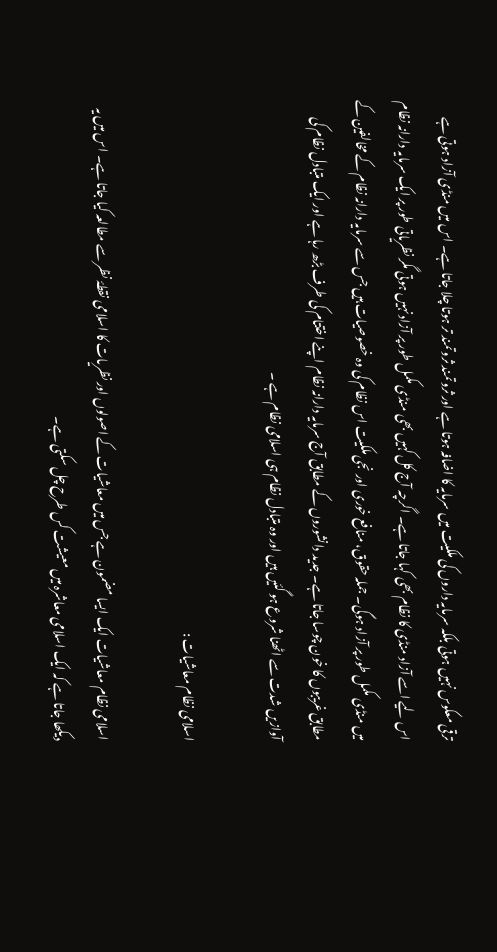ترقی معکوس نہیں ہوتی بلکہ سرمایہ داروں کی ملکیت میں سرمایہ کا اضافہ ہوتا ہے اور ثروتمند ثروتمند تر ہوتا چلا جاتا ہے۔ اس میں منڈی آزاد ہوتی ہے اس لیے اسے آزاد منڈی کا نظام بھی کہا جاتا ہے۔ اگرچہ آج کل کہیں بھی منڈی مکمل طور پر آزاد نہیں ہوتی مگر نظریاتی طور پر ایک سرمایہ دارانہ نظام میں منڈی مکمل طور پر آزاد ہوگی۔ جملہ حقوق، منافع خوری اور نجی ملکیت اس نظام کی وہ خصوصیات ہیں جس سے سرمایہ دارانہ نظام کے مخالفین کے مطابق غریبوں کا خون چوسا جاتا ہے۔ جدید دانشوروں کے مطابق آج سرمایہ دارانہ نظام اپنے اختتام کی طرف بڑھ رہا ہے اور ایک متبادل نظام کی آوازیں شدت سے اٹھنا شروع ہو گئیں ہیں اور وہ متبادل نظام ہی اسلامی نظام ہے ۔

اسلامی نظام معاشیات :

اسلامی نظام معاشیات ایک ایسا مضمون ہے جس میں معاشیات کے اصولوں اور نظریات کا اسلامی نقطۂ نظر سے مطالعہ کیا جاتا ہے۔ اس میں یہ دیکھا جاتا ہے کہ ایک اسلامی معاشرہ میں معیشت کس طرح چل سکتی ہے۔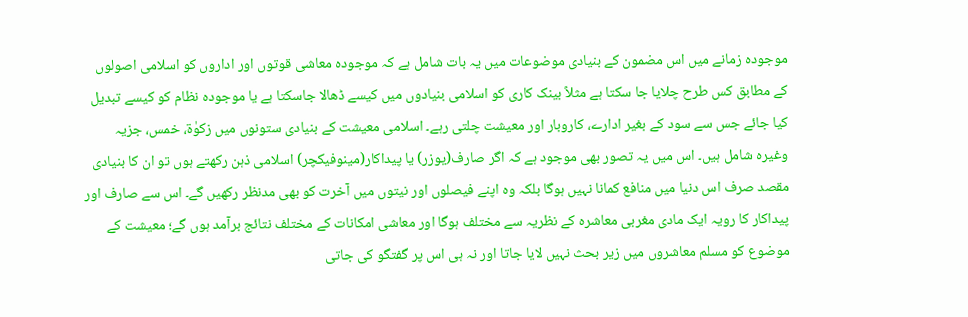موجودہ زمانے میں اس مضمون کے بنیادی موضوعات میں یہ بات شامل ہے کہ موجودہ معاشی قوتوں اور اداروں کو اسلامی اصولوں کے مطابق کس طرح چلایا جا سکتا ہے مثلاً بینک کاری کو اسلامی بنیادوں میں کیسے ڈھالا جاسکتا ہے یا موجودہ نظام کو کیسے تبدیل کیا جائے جس سے سود کے بغیر ادارے، کاروبار اور معیشت چلتی رہے۔ اسلامی معیشت کے بنیادی ستونوں میں زکوٰۃ، خمس، جزیہ وغیرہ شامل ہیں۔ اس میں یہ تصور بھی موجود ہے کہ اگر صارف(یوزر) یا پیداکار(مینوفیکچر) اسلامی ذہن رکھتے ہوں تو ان کا بنیادی مقصد صرف اس دنیا میں منافع کمانا نہیں ہوگا بلکہ وہ اپنے فیصلوں اور نیتوں میں آخرت کو بھی مدنظر رکھیں گے۔ اس سے صارف اور پیداکار کا رویہ ایک مادی مغربی معاشرہ کے نظریہ سے مختلف ہوگا اور معاشی امکانات کے مختلف نتائج برآمد ہوں گے؛ معیشت کے موضوع کو مسلم معاشروں میں زیر بحث نہیں لایا جاتا اور نہ ہی اس پر گفتگو کی جاتی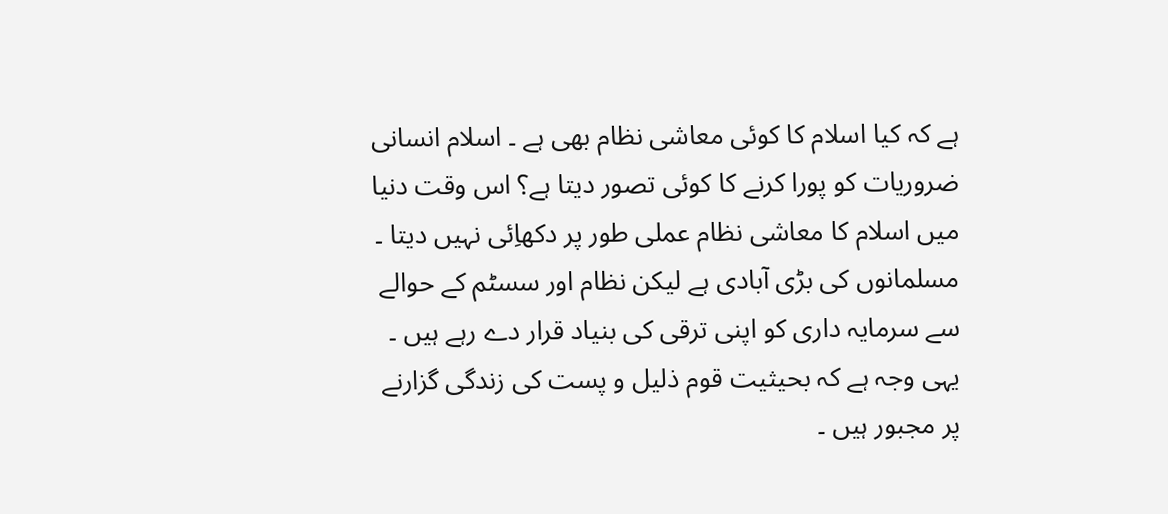ہے کہ کیا اسلام کا کوئی معاشی نظام بھی ہے ۔ اسلام انسانی ضروریات کو پورا کرنے کا کوئی تصور دیتا ہے؟ اس وقت دنیا میں اسلام کا معاشی نظام عملی طور پر دکھاِئی نہیں دیتا ۔ مسلمانوں کی بڑی آبادی ہے لیکن نظام اور سسٹم کے حوالے سے سرمایہ داری کو اپنی ترقی کی بنیاد قرار دے رہے ہیں ۔ یہی وجہ ہے کہ بحیثیت قوم ذلیل و پست کی زندگی گزارنے پر مجبور ہیں ۔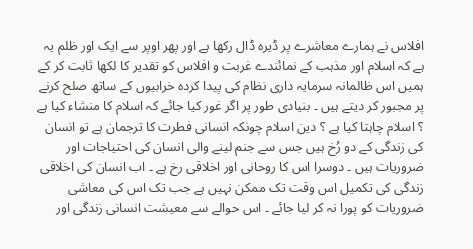افلاس نے ہمارے معاشرے پر ڈیرہ ڈال رکھا ہے اور پھر اوپر سے ایک اور ظلم یہ ہے کہ اسلام اور مذہب کے نمائندے غربت و افلاس کو تقدیر کا لکھا ثابت کر کے ہمیں اس ظالمانہ سرمایہ داری نظام کی پیدا کردہ خرابیوں کے ساتھ صلح کرنے پر مجبور کر دیتے ہیں ۔ بنیادی طور پر اگر غور کیا جائے کہ اسلام کا منشاء کیا ہے ؟ اسلام چاہتا کیا ہے ؟ دین اسلام چونکہ انسانی فطرت کا ترجمان ہے تو انسان کی زندگی کے دو رُخ ہیں جس سے جنم لینے والی انسان کی احتیاجات اور ضروریات ہیں ۔ دوسرا اس کا روحانی اور اخلاقی رخ ہے ۔ اب انسان کی اخلاقی زندگی کی تکمیل اس وقت تک ممکن نہیں ہے جب تک اس کی معاشی ضروریات کو پورا نہ کر لیا جائے ۔ اس حوالے سے معیشت انسانی زندگی اور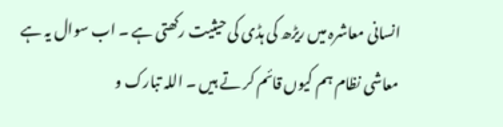انسانی معاشرہ میں ریڑھ کی ہڈی کی حیثیت رکھتی ہے ۔ اب سوال یہ ہے معاشی نظام ہم کیوں قائم کر تے ہیں ۔ اللہ تبارک و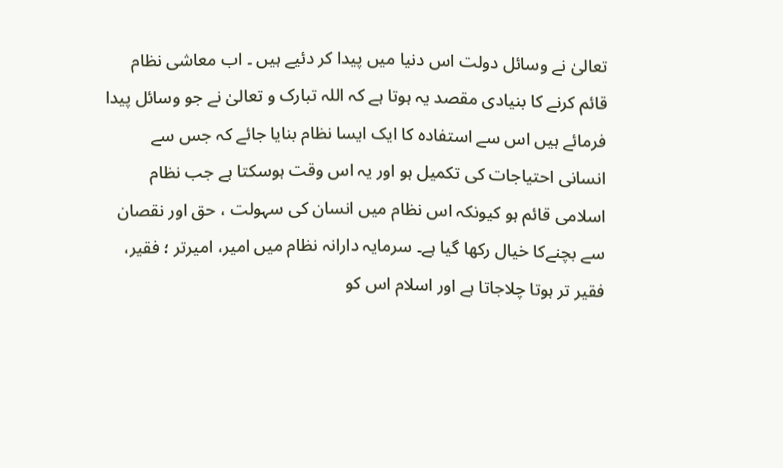تعالیٰ نے وسائل دولت اس دنیا میں پیدا کر دئیے ہیں ۔ اب معاشی نظام قائم کرنے کا بنیادی مقصد یہ ہوتا ہے کہ اللہ تبارک و تعالیٰ نے جو وسائل پیدا فرمائے ہیں اس سے استفادہ کا ایک ایسا نظام بنایا جائے کہ جس سے انسانی احتیاجات کی تکمیل ہو اور یہ اس وقت ہوسکتا ہے جب نظام اسلامی قائم ہو کیونکہ اس نظام میں انسان کی سہولت ، حق اور نقصان سے بچنےکا خیال رکھا گیا ہے۔ سرمایہ دارانہ نظام میں امیر، امیرتر ؛ فقیر، فقیر تر ہوتا چلاجاتا ہے اور اسلام اس کو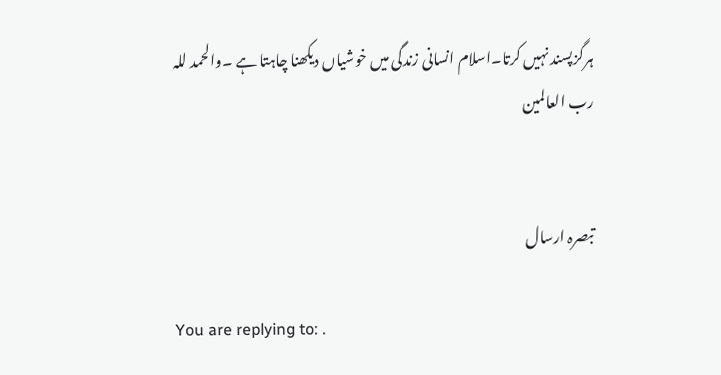ہرگزپسند نہیں کرتا۔اسلام انسانی زندگی میں خوشیاں دیکھنا چاہتا ہے ۔والحمد للہ رب العالمین


تبصرہ ارسال

You are replying to: .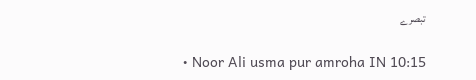تبصرے

  • Noor Ali usma pur amroha IN 10:15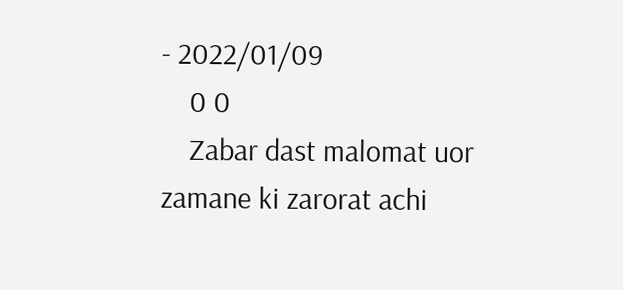- 2022/01/09
    0 0
    Zabar dast malomat uor zamane ki zarorat achi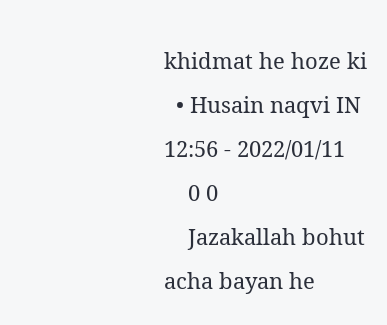khidmat he hoze ki
  • Husain naqvi IN 12:56 - 2022/01/11
    0 0
    Jazakallah bohut acha bayan he